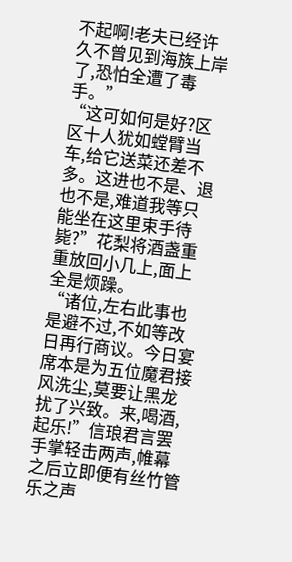不起啊!老夫已经许久不曾见到海族上岸了,恐怕全遭了毒手。”
“这可如何是好?区区十人犹如螳臂当车,给它送菜还差不多。这进也不是、退也不是,难道我等只能坐在这里束手待毙?”花梨将酒盏重重放回小几上,面上全是烦躁。
“诸位,左右此事也是避不过,不如等改日再行商议。今日宴席本是为五位魔君接风洗尘,莫要让黑龙扰了兴致。来,喝酒,起乐!”信琅君言罢手掌轻击两声,帷幕之后立即便有丝竹管乐之声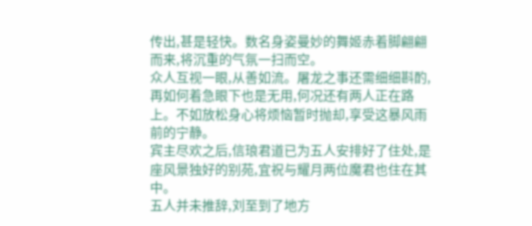传出,甚是轻快。数名身姿曼妙的舞姬赤着脚翩翩而来,将沉重的气氛一扫而空。
众人互视一眼,从善如流。屠龙之事还需细细斟酌,再如何着急眼下也是无用,何况还有两人正在路上。不如放松身心将烦恼暂时抛却,享受这暴风雨前的宁静。
宾主尽欢之后,信琅君道已为五人安排好了住处,是座风景独好的别苑,宜祝与耀月两位魔君也住在其中。
五人并未推辞,刘至到了地方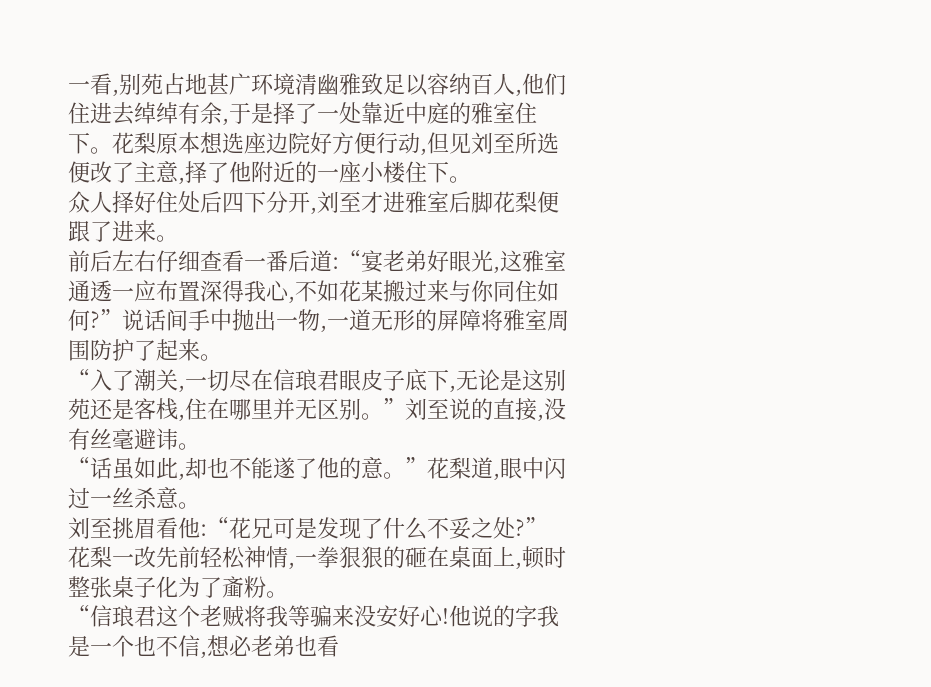一看,别苑占地甚广环境清幽雅致足以容纳百人,他们住进去绰绰有余,于是择了一处靠近中庭的雅室住下。花梨原本想选座边院好方便行动,但见刘至所选便改了主意,择了他附近的一座小楼住下。
众人择好住处后四下分开,刘至才进雅室后脚花梨便跟了进来。
前后左右仔细查看一番后道:“宴老弟好眼光,这雅室通透一应布置深得我心,不如花某搬过来与你同住如何?”说话间手中抛出一物,一道无形的屏障将雅室周围防护了起来。
“入了潮关,一切尽在信琅君眼皮子底下,无论是这别苑还是客栈,住在哪里并无区别。”刘至说的直接,没有丝毫避讳。
“话虽如此,却也不能遂了他的意。”花梨道,眼中闪过一丝杀意。
刘至挑眉看他:“花兄可是发现了什么不妥之处?”
花梨一改先前轻松神情,一拳狠狠的砸在桌面上,顿时整张桌子化为了齑粉。
“信琅君这个老贼将我等骗来没安好心!他说的字我是一个也不信,想必老弟也看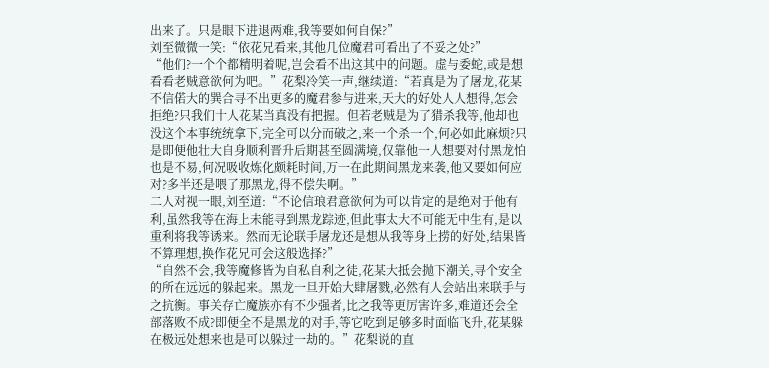出来了。只是眼下进退两难,我等要如何自保?”
刘至微微一笑:“依花兄看来,其他几位魔君可看出了不妥之处?”
“他们?一个个都精明着呢,岂会看不出这其中的问题。虚与委蛇,或是想看看老贼意欲何为吧。”花梨冷笑一声,继续道:“若真是为了屠龙,花某不信偌大的巽合寻不出更多的魔君参与进来,天大的好处人人想得,怎会拒绝?只我们十人花某当真没有把握。但若老贼是为了猎杀我等,他却也没这个本事统统拿下,完全可以分而破之,来一个杀一个,何必如此麻烦?只是即便他壮大自身顺利晋升后期甚至圆满境,仅靠他一人想要对付黑龙怕也是不易,何况吸收炼化颇耗时间,万一在此期间黑龙来袭,他又要如何应对?多半还是喂了那黑龙,得不偿失啊。”
二人对视一眼,刘至道:“不论信琅君意欲何为可以肯定的是绝对于他有利,虽然我等在海上未能寻到黑龙踪迹,但此事太大不可能无中生有,是以重利将我等诱来。然而无论联手屠龙还是想从我等身上捞的好处,结果皆不算理想,换作花兄可会这般选择?”
“自然不会,我等魔修皆为自私自利之徒,花某大抵会抛下潮关,寻个安全的所在远远的躲起来。黑龙一旦开始大肆屠戮,必然有人会站出来联手与之抗衡。事关存亡魔族亦有不少强者,比之我等更厉害许多,难道还会全部落败不成?即便全不是黑龙的对手,等它吃到足够多时面临飞升,花某躲在极远处想来也是可以躲过一劫的。”花梨说的直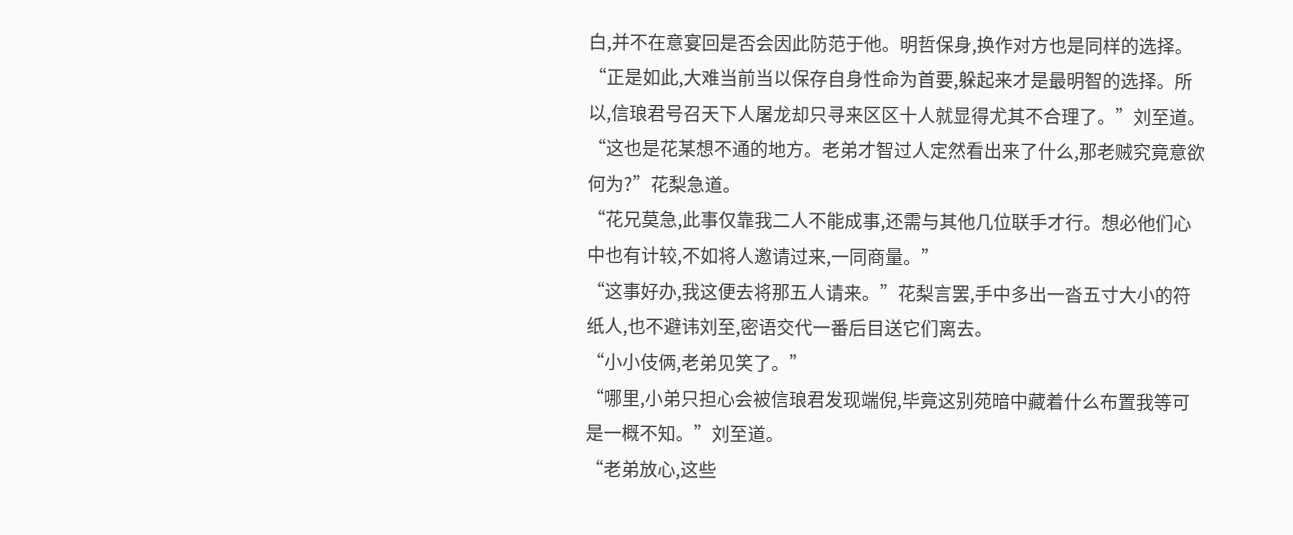白,并不在意宴回是否会因此防范于他。明哲保身,换作对方也是同样的选择。
“正是如此,大难当前当以保存自身性命为首要,躲起来才是最明智的选择。所以,信琅君号召天下人屠龙却只寻来区区十人就显得尤其不合理了。”刘至道。
“这也是花某想不通的地方。老弟才智过人定然看出来了什么,那老贼究竟意欲何为?”花梨急道。
“花兄莫急,此事仅靠我二人不能成事,还需与其他几位联手才行。想必他们心中也有计较,不如将人邀请过来,一同商量。”
“这事好办,我这便去将那五人请来。”花梨言罢,手中多出一沓五寸大小的符纸人,也不避讳刘至,密语交代一番后目送它们离去。
“小小伎俩,老弟见笑了。”
“哪里,小弟只担心会被信琅君发现端倪,毕竟这别苑暗中藏着什么布置我等可是一概不知。”刘至道。
“老弟放心,这些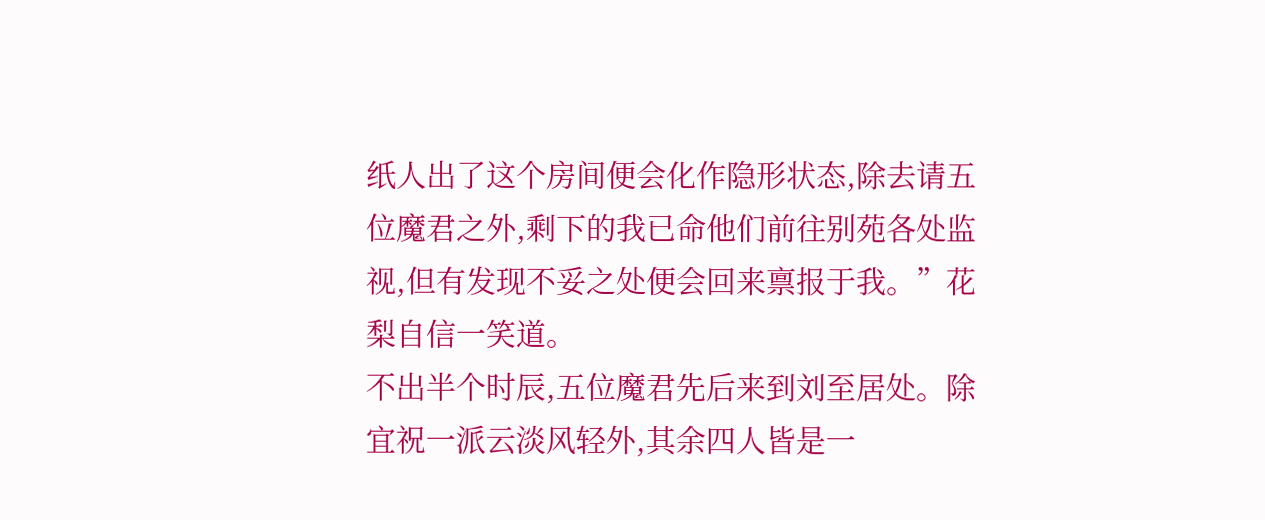纸人出了这个房间便会化作隐形状态,除去请五位魔君之外,剩下的我已命他们前往别苑各处监视,但有发现不妥之处便会回来禀报于我。”花梨自信一笑道。
不出半个时辰,五位魔君先后来到刘至居处。除宜祝一派云淡风轻外,其余四人皆是一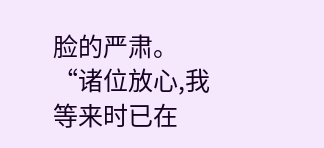脸的严肃。
“诸位放心,我等来时已在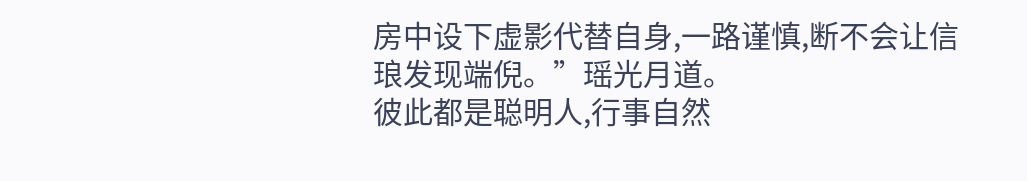房中设下虚影代替自身,一路谨慎,断不会让信琅发现端倪。”瑶光月道。
彼此都是聪明人,行事自然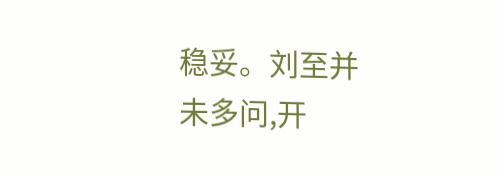稳妥。刘至并未多问,开